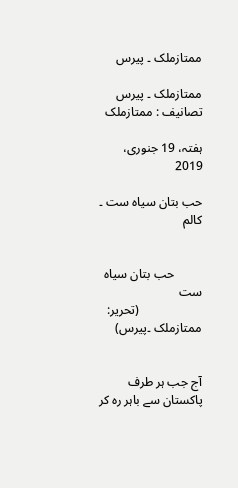ممتازملک ۔ پیرس

ممتازملک ۔ پیرس
تصانیف : ممتازملک

ہفتہ، 19 جنوری، 2019

حب بتان سیاہ ست ۔ کالم


         حب بتان سیاہ ست
                    (تحریر: ممتازملک ۔پیرس)


آج جب ہر طرف پاکستان سے باہر رہ کر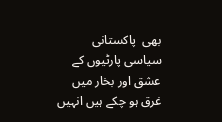بھی  پاکستانی سیاسی پارٹیوں کے عشق اور بخار میں غرق ہو چکے ہیں انہیں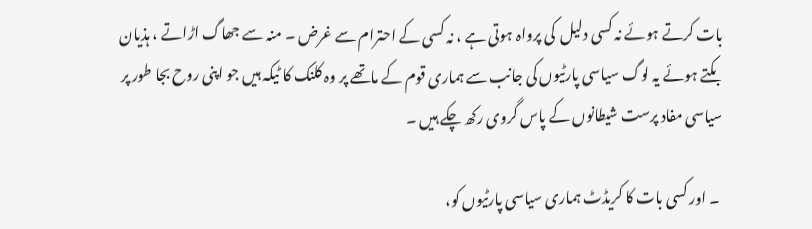بات کرتے ہوئے نہ کسی دلیل  کی پرواہ ہوتی ہے ، نہ کسی کے احترام سے غرض ۔ منہ سے جھاگ اڑاتے ، ہذیان بکتے ہوئے یہ لوگ سیاسی پارٹیوں کی جانب سے ہماری قوم کے ماتھے پر وہ کلنک کا ٹیکہ ہیں جو اپنی روح بجا طور پر  سیاسی مفاد پرست شیطانوں کے پاس گروی رکھ چکے ہیں ۔

 ۔ اور کسی بات کا کریڈٹ ہماری سیاسی پارٹیوں کو،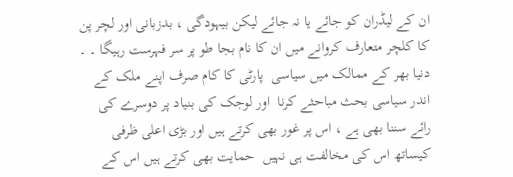ان کے لیڈران کو جائے یا نہ جائے لیکن بیہودگی ، بدزبانی اور لچر پن کا کلچر متعارف کروانے میں ان کا نام بجا طو پر سر فہرست رہیگا ۔ ۔ دنیا بھر کے ممالک میں سیاسی  پارٹی کا کام صرف اپنے ملک کے اندر سیاسی بحث مباحثے کرنا  اور لوجک کی بنیاد پر دوسرے کی رائے سننا بھی ہے ، اس پر غور بھی کرتے ہیں اور بڑی اعلی ظرفی کیساتھ اس کی مخالفت ہی نہیں  حمایت بھی کرتے ہیں اس کے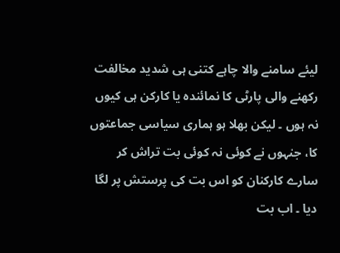لیئے سامنے والا چاہے کتنی ہی شدید مخالفت رکھنے والی پارٹی کا نمائندہ یا کارکن ہی کیوں نہ ہوں ۔ لیکن بھلا ہو ہماری سیاسی جماعتوں کا، جنہوں نے کوئی نہ کوئی بت تراش کر سارے کارکنان کو اس بت کی پرستش پر لگا دیا ۔ اب بت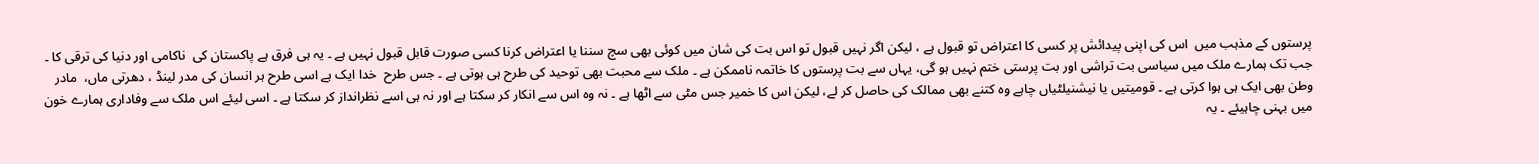پرستوں کے مذہب میں  اس کی اپنی پیدائش پر کسی کا اعتراض تو قبول ہے ، لیکن اگر نہیں قبول تو اس بت کی شان میں کوئی بھی سچ سننا یا اعتراض کرنا کسی صورت قابل قبول نہیں ہے ۔ یہ ہی فرق ہے پاکستان کی  ناکامی اور دنیا کی ترقی کا ۔ جب تک ہمارے ملک میں سیاسی بت تراشی اور بت پرستی ختم نہیں ہو گی، یہاں سے بت پرستوں کا خاتمہ ناممکن ہے ۔ ملک سے محبت بھی توحید کی طرح ہی ہوتی ہے ۔ جس طرح  خدا ایک ہے اسی طرح ہر انسان کی مدر لینڈ ، دھرتی ماں،  مادر وطن بھی ایک ہی ہوا کرتی ہے ۔ قومیتیں یا نیشنیلٹیاں چاہے وہ کتنے بھی ممالک کی حاصل کر لے، لیکن اس کا خمیر جس مٹی سے اٹھا ہے ۔ نہ وہ اس سے انکار کر سکتا ہے اور نہ ہی اسے نظرانداز کر سکتا ہے ۔ اسی لیئے اس ملک سے وفاداری ہمارے خون میں بہنی چاہیئے ۔ یہ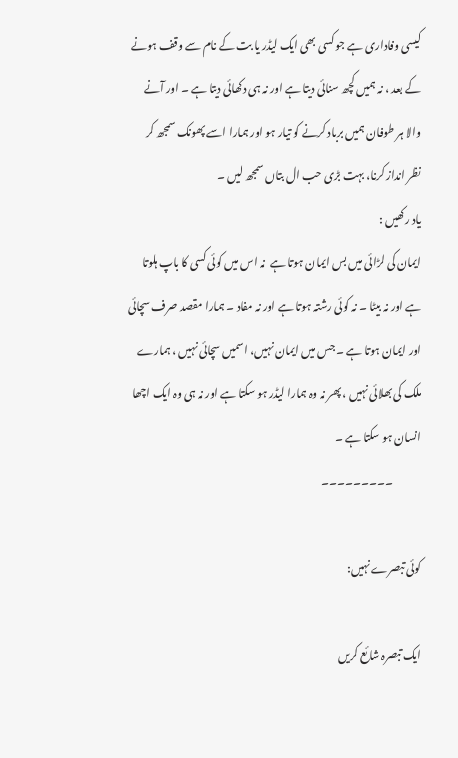کیسی وفاداری ہے جو کسی بھی ایک لیڈر یا بت کے نام سے وقف ہونے کے بعد ، نہ ہمیں کچھ سنائی دیتا ہے اور نہ ہی دکھائی دیتا ہے ۔ اور آنے والا ہر طوفان ہمیں برباد کرنے کو تیار ہو اور ہمارا اسے پھونک سمجھ کر نظر انداز کرنا، بہت بڑی حب ال بتاں سمجھ لیں ۔
یاد رکھیں :
ایمان کی لڑائی میں بس ایمان ہوتا ہے  نہ اس میں کوئی کسی کا باپ ہلوتا ہے اور نہ بیٹا ۔ نہ کوئی رشتہ ہوتا ہے اور نہ مفاد ۔ ہمارا مقصد صرف سچائی اور ایمان ہوتا ہے ۔ جس میں ایمان نہیں، اسمیں سچائی نہیں ، ہمارے ملک کی بھلائی نہیں ، پھر نہ وہ ہمارا لیڈر ہو سکتا ہے اور نہ ہی وہ ایک اچھا انسان ہو سکتا ہے ۔
             ۔۔۔۔۔۔۔۔۔

کوئی تبصرے نہیں:

ایک تبصرہ شائع کریں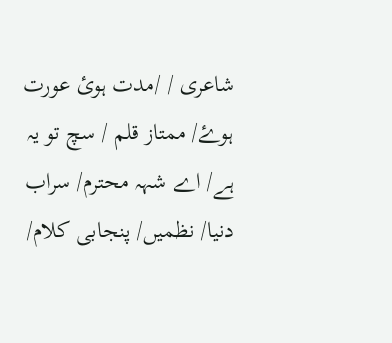شاعری / /مدت ہوئ عورت ہوۓ/ ممتاز قلم / سچ تو یہ ہے/ اے شہہ محترم/ سراب دنیا/ نظمیں/ پنجابی کلام/